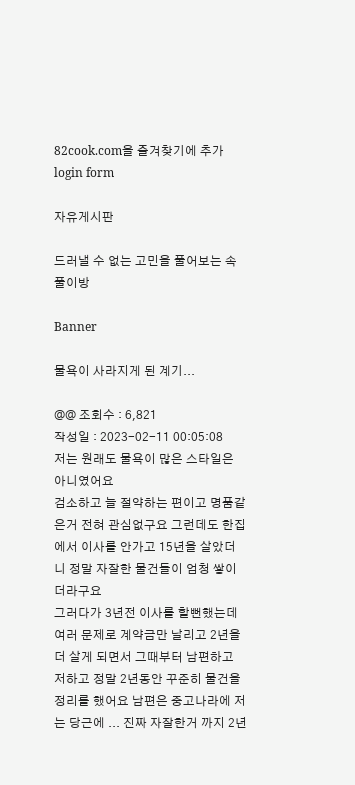82cook.com을 즐겨찾기에 추가
login form

자유게시판

드러낼 수 없는 고민을 풀어보는 속풀이방

Banner

물욕이 사라지게 된 계기...

@@ 조회수 : 6,821
작성일 : 2023-02-11 00:05:08
저는 원래도 물욕이 많은 스타일은 아니였어요
검소하고 늘 절약하는 편이고 명품같은거 전혀 관심없구요 그런데도 한집에서 이사를 안가고 15년을 살았더니 정말 자잘한 물건들이 엄청 쌓이더라구요
그러다가 3년전 이사를 할뻔했는데 여러 문제로 계약금만 날리고 2년을 더 살게 되면서 그때부터 남편하고 저하고 정말 2년동안 꾸준히 물건을 정리를 했어요 남편은 중고나라에 저는 당근에 ... 진짜 자잘한거 까지 2년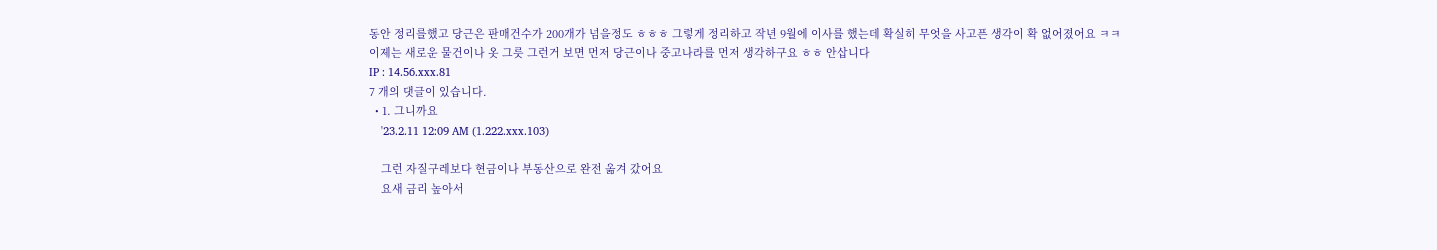동안 정리를했고 당근은 판매건수가 200개가 넘을정도 ㅎㅎㅎ 그렇게 정리하고 작년 9월에 이사를 했는데 확실히 무엇을 사고픈 생각이 확 없어졌어요 ㅋㅋ
이제는 새로운 물건이나 옷 그릇 그런거 보면 먼저 당근이나 중고나라를 먼저 생각하구요 ㅎㅎ 안삽니다
IP : 14.56.xxx.81
7 개의 댓글이 있습니다.
  • 1. 그니까요
    '23.2.11 12:09 AM (1.222.xxx.103)

    그런 자질구레보다 현금이나 부동산으로 완전 옮겨 갔어요
    요새 금리 높아서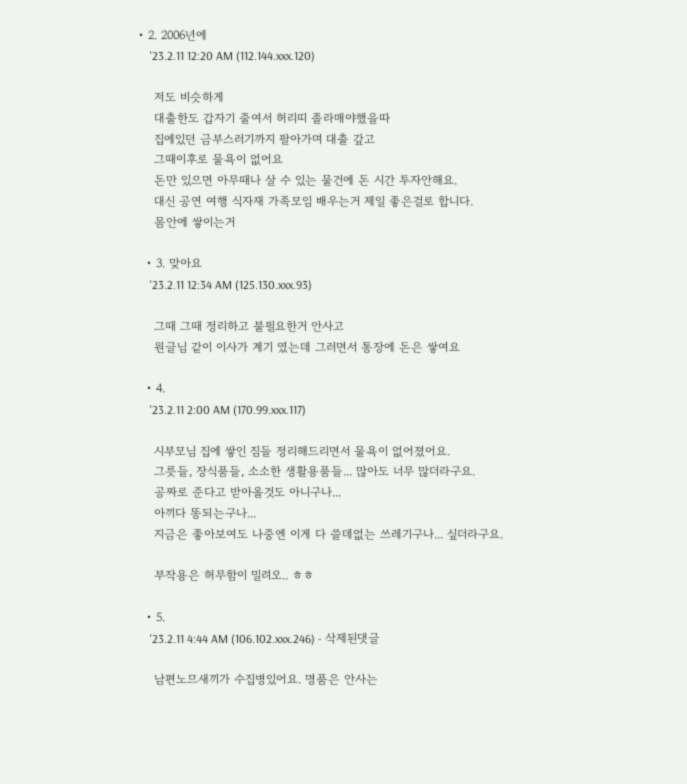• 2. 2006년에
    '23.2.11 12:20 AM (112.144.xxx.120)

    저도 비슷하게
    대출한도 갑자기 줄여서 허리띠 졸라매야했을따
    집에있던 금부스러기까지 팔아가며 대출 갚고
    그때이후로 물욕이 없어요
    돈만 있으면 아무때나 살 수 있는 물건에 돈 시간 투자안해요.
    대신 공연 여행 식자재 가족모임 배우는거 제일 좋은걸로 합니다.
    몸안에 쌓이는거

  • 3. 맞아요
    '23.2.11 12:34 AM (125.130.xxx.93)

    그때 그때 정리하고 불필요한거 안사고
    원글님 같이 이사가 계기 였는데 그러면서 통장에 돈은 쌓여요

  • 4.
    '23.2.11 2:00 AM (170.99.xxx.117)

    시부모님 집에 쌓인 짐들 정리해드리면서 물욕이 없어졌어요.
    그릇들, 장식품들, 소소한 생활용품들... 많아도 너무 많더라구요.
    공짜로 준다고 받아올것도 아니구나...
    아끼다 똥되는구나...
    지금은 좋아보여도 나중엔 이게 다 쓸데없는 쓰레기구나... 싶더라구요.

    부작용은 허무함이 밀려오.. ㅎㅎ

  • 5.
    '23.2.11 4:44 AM (106.102.xxx.246) - 삭제된댓글

    남편노므새끼가 수집병있어요. 명품은 안사는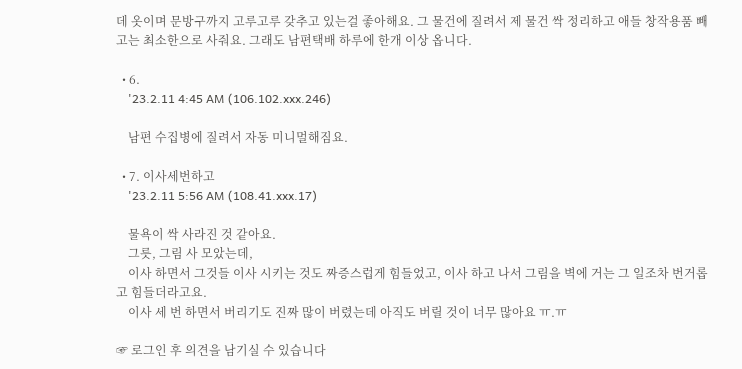데 옷이며 문방구까지 고루고루 갖추고 있는걸 좋아해요. 그 물건에 질려서 제 물건 싹 정리하고 애들 창작용품 빼고는 최소한으로 사줘요. 그래도 남편택배 하루에 한개 이상 옵니다.

  • 6.
    '23.2.11 4:45 AM (106.102.xxx.246)

    남편 수집병에 질려서 자동 미니멀해짐요.

  • 7. 이사세번하고
    '23.2.11 5:56 AM (108.41.xxx.17)

    물욕이 싹 사라진 것 같아요.
    그릇, 그림 사 모았는데,
    이사 하면서 그것들 이사 시키는 것도 짜증스럽게 힘들었고, 이사 하고 나서 그림을 벽에 거는 그 일조차 번거롭고 힘들더라고요.
    이사 세 번 하면서 버리기도 진짜 많이 버렸는데 아직도 버릴 것이 너무 많아요 ㅠ.ㅠ

☞ 로그인 후 의견을 남기실 수 있습니다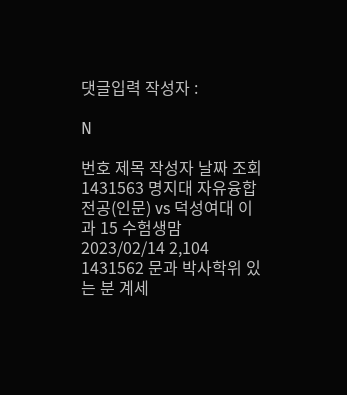댓글입력 작성자 :

N

번호 제목 작성자 날짜 조회
1431563 명지대 자유융합전공(인문) vs 덕성여대 이과 15 수험생맘 2023/02/14 2,104
1431562 문과 박사학위 있는 분 계세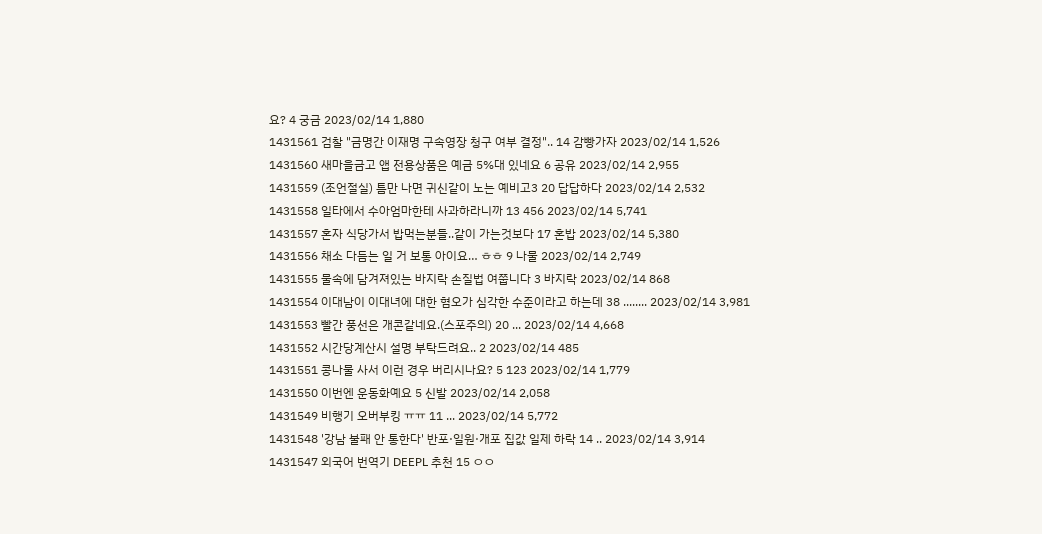요? 4 궁금 2023/02/14 1,880
1431561 검찰 "금명간 이재명 구속영장 청구 여부 결정".. 14 감빵가자 2023/02/14 1,526
1431560 새마을금고 앱 전용상품은 예금 5%대 있네요 6 공유 2023/02/14 2,955
1431559 (조언절실) 틈만 나면 귀신같이 노는 예비고3 20 답답하다 2023/02/14 2,532
1431558 일타에서 수아엄마한테 사과하라니까 13 456 2023/02/14 5,741
1431557 혼자 식당가서 밥먹는분들..같이 가는것보다 17 혼밥 2023/02/14 5,380
1431556 채소 다듬는 일 거 보통 아이요… ㅎㅎ 9 나물 2023/02/14 2,749
1431555 물속에 담겨져있는 바지락 손질법 여쭙니다 3 바지락 2023/02/14 868
1431554 이대남이 이대녀에 대한 혐오가 심각한 수준이라고 하는데 38 ........ 2023/02/14 3,981
1431553 빨간 풍선은 개콘같네요.(스포주의) 20 ... 2023/02/14 4,668
1431552 시간당계산시 설명 부탁드려요.. 2 2023/02/14 485
1431551 콩나물 사서 이런 경우 버리시나요? 5 123 2023/02/14 1,779
1431550 이번엔 운동화예요 5 신발 2023/02/14 2,058
1431549 비행기 오버부킹 ㅠㅠ 11 ... 2023/02/14 5,772
1431548 '강남 불패 안 통한다' 반포·일원·개포 집값 일제 하락 14 .. 2023/02/14 3,914
1431547 외국어 번역기 DEEPL 추천 15 ㅇㅇ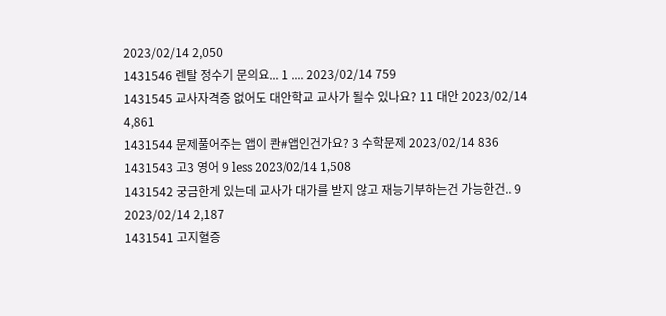2023/02/14 2,050
1431546 렌탈 정수기 문의요... 1 .... 2023/02/14 759
1431545 교사자격증 없어도 대안학교 교사가 될수 있나요? 11 대안 2023/02/14 4,861
1431544 문제풀어주는 앱이 콴#앱인건가요? 3 수학문제 2023/02/14 836
1431543 고3 영어 9 less 2023/02/14 1,508
1431542 궁금한게 있는데 교사가 대가를 받지 않고 재능기부하는건 가능한건.. 9 2023/02/14 2,187
1431541 고지혈증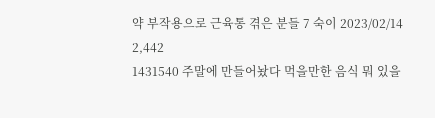약 부작용으로 근육통 겪은 분들 7 숙이 2023/02/14 2,442
1431540 주말에 만들어놨다 먹을만한 음식 뭐 있을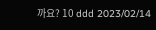까요? 10 ddd 2023/02/14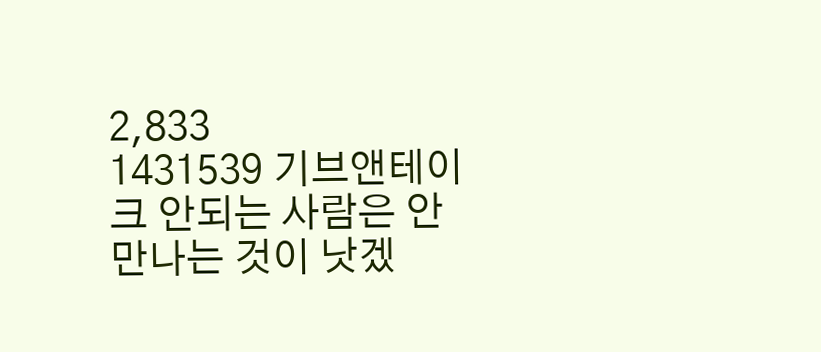2,833
1431539 기브앤테이크 안되는 사람은 안만나는 것이 낫겠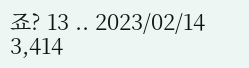죠? 13 .. 2023/02/14 3,414